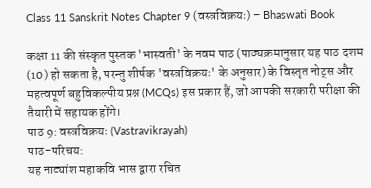Class 11 Sanskrit Notes Chapter 9 (वस्त्रविक्रयः) – Bhaswati Book

कक्षा 11 की संस्कृत पुस्तक 'भास्वती' के नवम पाठ (पाठ्यक्रमानुसार यह पाठ दशम (10) हो सकता है, परन्तु शीर्षक 'वस्त्रविक्रयः' के अनुसार) के विस्तृत नोट्स और महत्वपूर्ण बहुविकल्पीय प्रश्न (MCQs) इस प्रकार हैं, जो आपकी सरकारी परीक्षा की तैयारी में सहायक होंगे।
पाठ 9: वस्त्रविक्रयः (Vastravikrayah)
पाठ-परिचय:
यह नाट्यांश महाकवि भास द्वारा रचित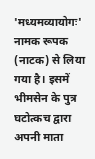'मध्यमव्यायोगः' नामक रूपक (नाटक) से लिया गया है। इसमें भीमसेन के पुत्र घटोत्कच द्वारा अपनी माता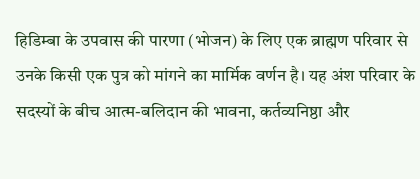हिडिम्बा के उपवास की पारणा (भोजन) के लिए एक ब्राह्मण परिवार से उनके किसी एक पुत्र को मांगने का मार्मिक वर्णन है। यह अंश परिवार के सदस्यों के बीच आत्म-बलिदान की भावना, कर्तव्यनिष्ठा और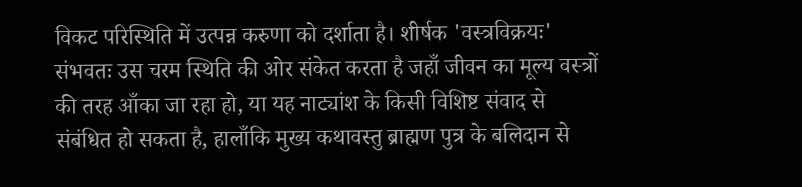विकट परिस्थिति में उत्पन्न करुणा को दर्शाता है। शीर्षक 'वस्त्रविक्रयः' संभवतः उस चरम स्थिति की ओर संकेत करता है जहाँ जीवन का मूल्य वस्त्रों की तरह आँका जा रहा हो, या यह नाट्यांश के किसी विशिष्ट संवाद से संबंधित हो सकता है, हालाँकि मुख्य कथावस्तु ब्राह्मण पुत्र के बलिदान से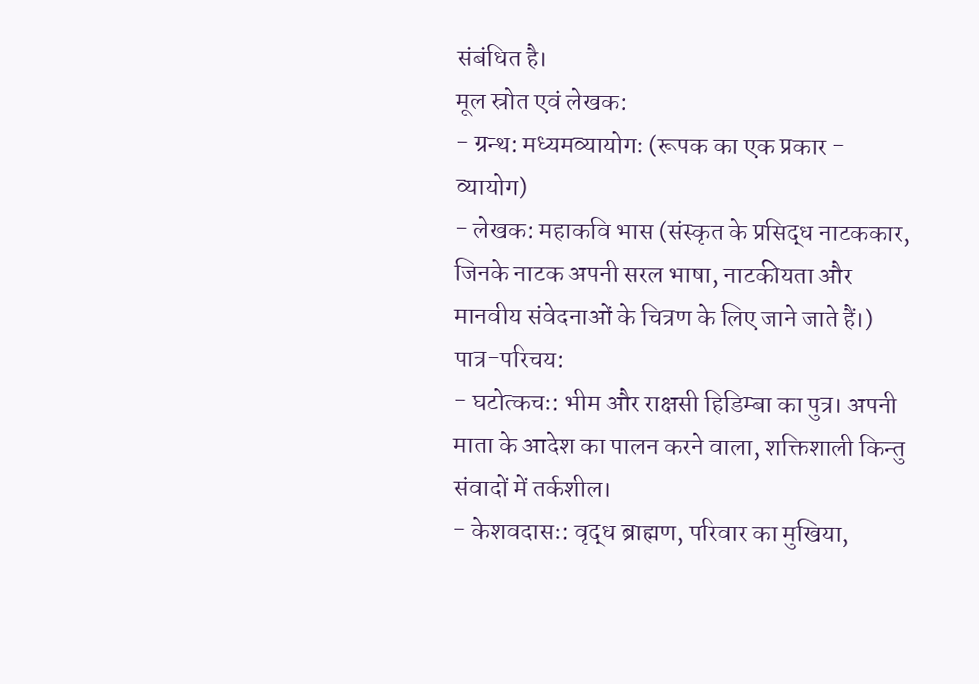संबंधित है।
मूल स्रोत एवं लेखक:
- ग्रन्थ: मध्यमव्यायोगः (रूपक का एक प्रकार - व्यायोग)
- लेखक: महाकवि भास (संस्कृत के प्रसिद्ध नाटककार, जिनके नाटक अपनी सरल भाषा, नाटकीयता और मानवीय संवेदनाओं के चित्रण के लिए जाने जाते हैं।)
पात्र-परिचय:
- घटोत्कचः: भीम और राक्षसी हिडिम्बा का पुत्र। अपनी माता के आदेश का पालन करने वाला, शक्तिशाली किन्तु संवादों में तर्कशील।
- केशवदासः: वृद्ध ब्राह्मण, परिवार का मुखिया,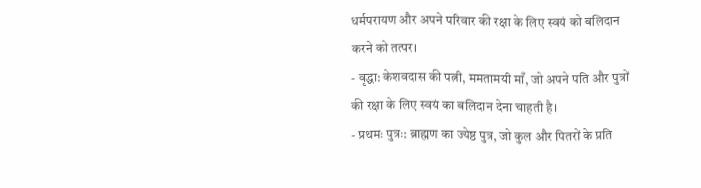धर्मपरायण और अपने परिवार की रक्षा के लिए स्वयं को बलिदान करने को तत्पर।
- वृद्धा: केशवदास की पत्नी, ममतामयी माँ, जो अपने पति और पुत्रों की रक्षा के लिए स्वयं का बलिदान देना चाहती है।
- प्रथमः पुत्रः: ब्राह्मण का ज्येष्ठ पुत्र, जो कुल और पितरों के प्रति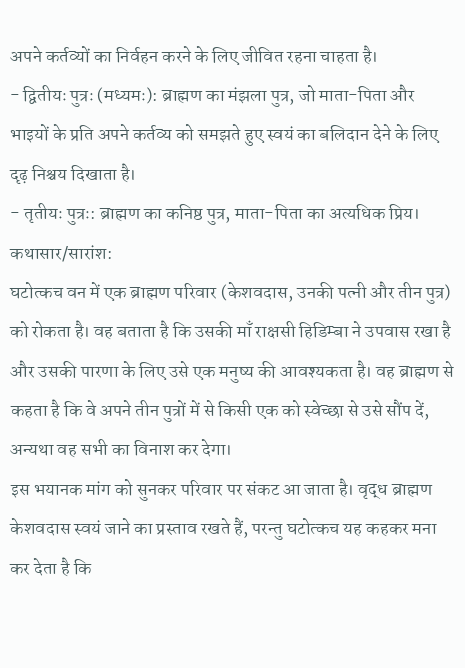अपने कर्तव्यों का निर्वहन करने के लिए जीवित रहना चाहता है।
- द्वितीयः पुत्रः (मध्यमः): ब्राह्मण का मंझला पुत्र, जो माता-पिता और भाइयों के प्रति अपने कर्तव्य को समझते हुए स्वयं का बलिदान देने के लिए दृढ़ निश्चय दिखाता है।
- तृतीयः पुत्रः: ब्राह्मण का कनिष्ठ पुत्र, माता-पिता का अत्यधिक प्रिय।
कथासार/सारांश:
घटोत्कच वन में एक ब्राह्मण परिवार (केशवदास, उनकी पत्नी और तीन पुत्र) को रोकता है। वह बताता है कि उसकी माँ राक्षसी हिडिम्बा ने उपवास रखा है और उसकी पारणा के लिए उसे एक मनुष्य की आवश्यकता है। वह ब्राह्मण से कहता है कि वे अपने तीन पुत्रों में से किसी एक को स्वेच्छा से उसे सौंप दें, अन्यथा वह सभी का विनाश कर देगा।
इस भयानक मांग को सुनकर परिवार पर संकट आ जाता है। वृद्ध ब्राह्मण केशवदास स्वयं जाने का प्रस्ताव रखते हैं, परन्तु घटोत्कच यह कहकर मना कर देता है कि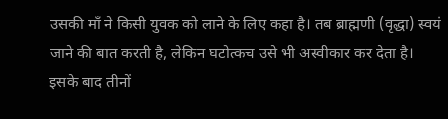उसकी माँ ने किसी युवक को लाने के लिए कहा है। तब ब्राह्मणी (वृद्धा) स्वयं जाने की बात करती है, लेकिन घटोत्कच उसे भी अस्वीकार कर देता है।
इसके बाद तीनों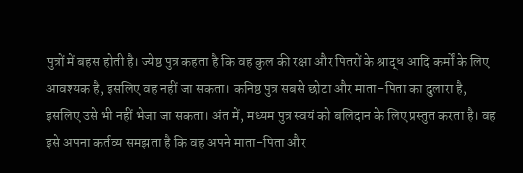पुत्रों में बहस होती है। ज्येष्ठ पुत्र कहता है कि वह कुल की रक्षा और पितरों के श्राद्ध आदि कर्मों के लिए आवश्यक है, इसलिए वह नहीं जा सकता। कनिष्ठ पुत्र सबसे छोटा और माता-पिता का दुलारा है, इसलिए उसे भी नहीं भेजा जा सकता। अंत में, मध्यम पुत्र स्वयं को बलिदान के लिए प्रस्तुत करता है। वह इसे अपना कर्तव्य समझता है कि वह अपने माता-पिता और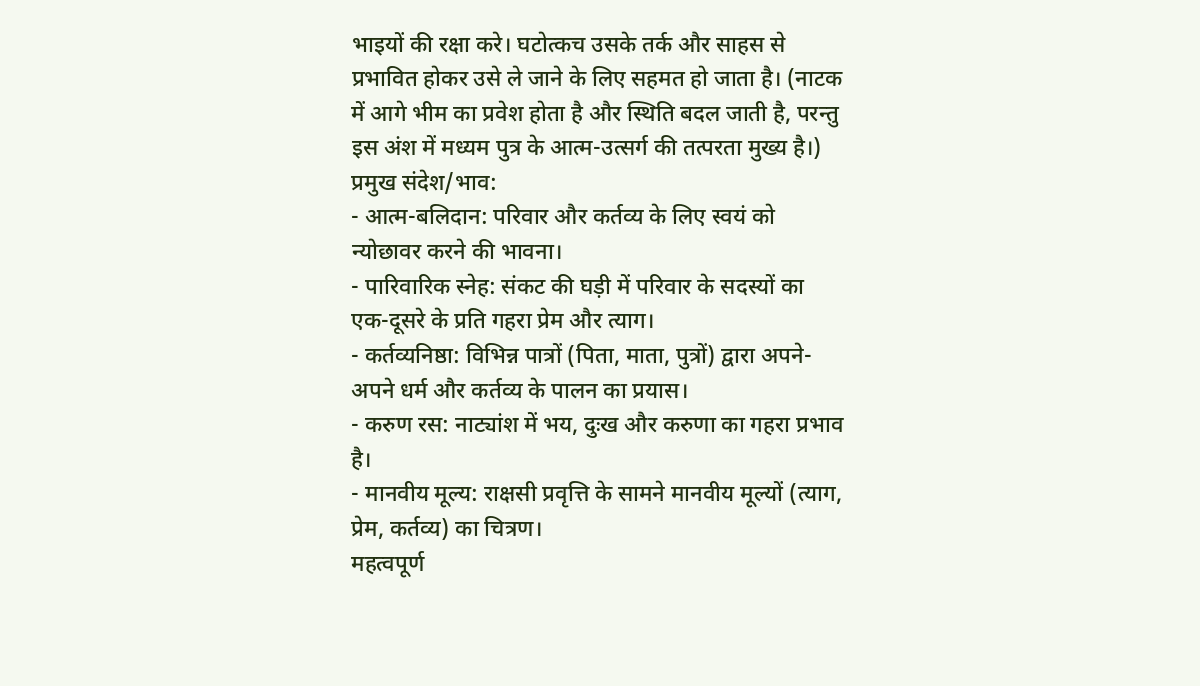भाइयों की रक्षा करे। घटोत्कच उसके तर्क और साहस से प्रभावित होकर उसे ले जाने के लिए सहमत हो जाता है। (नाटक में आगे भीम का प्रवेश होता है और स्थिति बदल जाती है, परन्तु इस अंश में मध्यम पुत्र के आत्म-उत्सर्ग की तत्परता मुख्य है।)
प्रमुख संदेश/भाव:
- आत्म-बलिदान: परिवार और कर्तव्य के लिए स्वयं को न्योछावर करने की भावना।
- पारिवारिक स्नेह: संकट की घड़ी में परिवार के सदस्यों का एक-दूसरे के प्रति गहरा प्रेम और त्याग।
- कर्तव्यनिष्ठा: विभिन्न पात्रों (पिता, माता, पुत्रों) द्वारा अपने-अपने धर्म और कर्तव्य के पालन का प्रयास।
- करुण रस: नाट्यांश में भय, दुःख और करुणा का गहरा प्रभाव है।
- मानवीय मूल्य: राक्षसी प्रवृत्ति के सामने मानवीय मूल्यों (त्याग, प्रेम, कर्तव्य) का चित्रण।
महत्वपूर्ण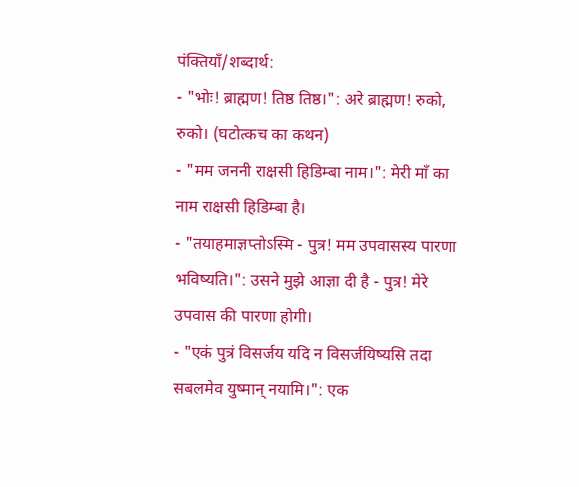पंक्तियाँ/शब्दार्थ:
- "भोः! ब्राह्मण! तिष्ठ तिष्ठ।": अरे ब्राह्मण! रुको, रुको। (घटोत्कच का कथन)
- "मम जननी राक्षसी हिडिम्बा नाम।": मेरी माँ का नाम राक्षसी हिडिम्बा है।
- "तयाहमाज्ञप्तोऽस्मि - पुत्र! मम उपवासस्य पारणा भविष्यति।": उसने मुझे आज्ञा दी है - पुत्र! मेरे उपवास की पारणा होगी।
- "एकं पुत्रं विसर्जय यदि न विसर्जयिष्यसि तदा सबलमेव युष्मान् नयामि।": एक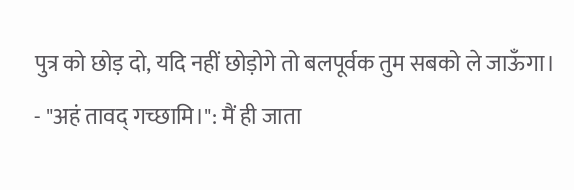पुत्र को छोड़ दो, यदि नहीं छोड़ोगे तो बलपूर्वक तुम सबको ले जाऊँगा।
- "अहं तावद् गच्छामि।": मैं ही जाता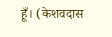हूँ। (केशवदास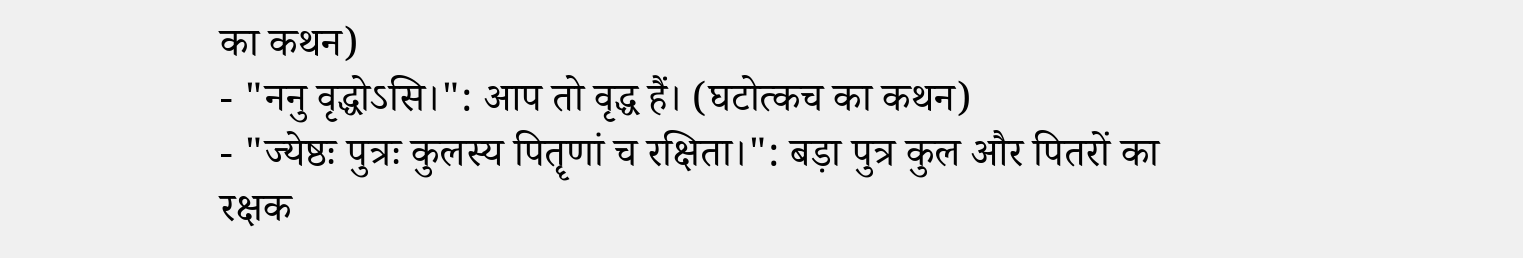का कथन)
- "ननु वृद्धोऽसि।": आप तो वृद्ध हैं। (घटोत्कच का कथन)
- "ज्येष्ठः पुत्रः कुलस्य पितॄणां च रक्षिता।": बड़ा पुत्र कुल और पितरों का रक्षक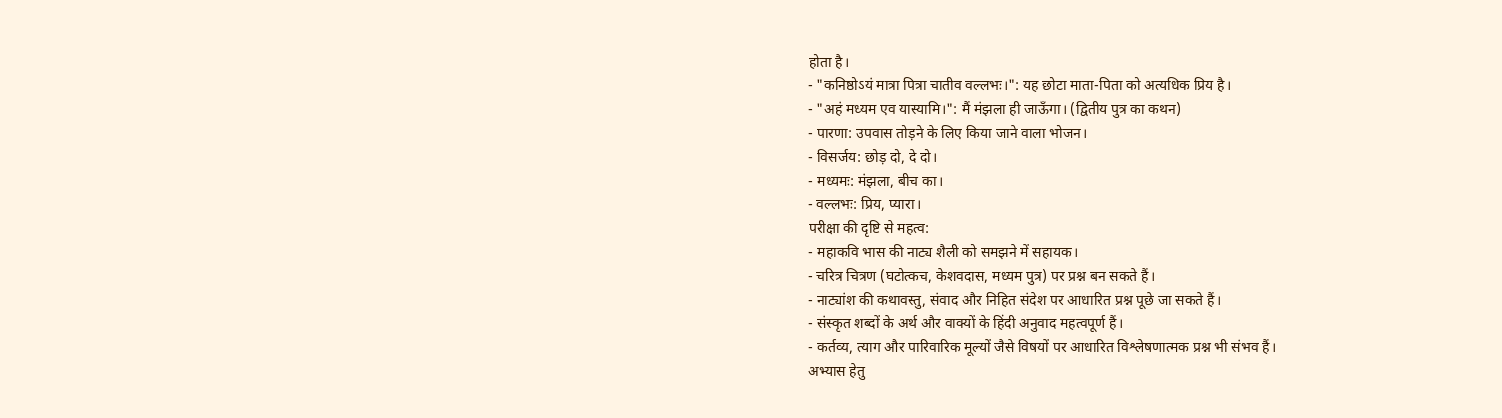होता है।
- "कनिष्ठोऽयं मात्रा पित्रा चातीव वल्लभः।": यह छोटा माता-पिता को अत्यधिक प्रिय है।
- "अहं मध्यम एव यास्यामि।": मैं मंझला ही जाऊँगा। (द्वितीय पुत्र का कथन)
- पारणा: उपवास तोड़ने के लिए किया जाने वाला भोजन।
- विसर्जय: छोड़ दो, दे दो।
- मध्यमः: मंझला, बीच का।
- वल्लभः: प्रिय, प्यारा।
परीक्षा की दृष्टि से महत्व:
- महाकवि भास की नाट्य शैली को समझने में सहायक।
- चरित्र चित्रण (घटोत्कच, केशवदास, मध्यम पुत्र) पर प्रश्न बन सकते हैं।
- नाट्यांश की कथावस्तु, संवाद और निहित संदेश पर आधारित प्रश्न पूछे जा सकते हैं।
- संस्कृत शब्दों के अर्थ और वाक्यों के हिंदी अनुवाद महत्वपूर्ण हैं।
- कर्तव्य, त्याग और पारिवारिक मूल्यों जैसे विषयों पर आधारित विश्लेषणात्मक प्रश्न भी संभव हैं।
अभ्यास हेतु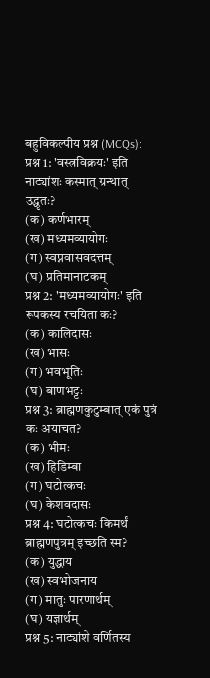बहुविकल्पीय प्रश्न (MCQs):
प्रश्न 1: 'वस्त्रविक्रयः' इति नाट्यांशः कस्मात् ग्रन्थात् उद्धृतः?
(क) कर्णभारम्
(ख) मध्यमव्यायोगः
(ग) स्वप्नवासवदत्तम्
(घ) प्रतिमानाटकम्
प्रश्न 2: 'मध्यमव्यायोगः' इति रूपकस्य रचयिता कः?
(क) कालिदासः
(ख) भासः
(ग) भवभूतिः
(घ) बाणभट्टः
प्रश्न 3: ब्राह्मणकुटुम्बात् एकं पुत्रं कः अयाचत?
(क) भीमः
(ख) हिडिम्बा
(ग) घटोत्कचः
(घ) केशवदासः
प्रश्न 4: घटोत्कचः किमर्थं ब्राह्मणपुत्रम् इच्छति स्म?
(क) युद्धाय
(ख) स्वभोजनाय
(ग) मातुः पारणार्थम्
(घ) यज्ञार्थम्
प्रश्न 5: नाट्यांशे वर्णितस्य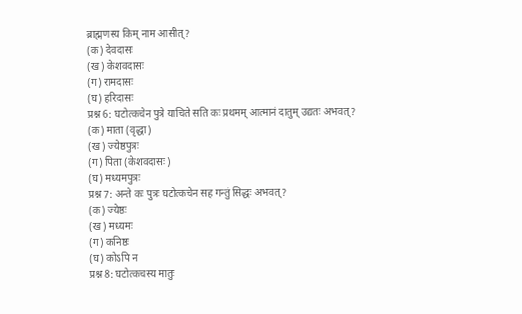ब्राह्मणस्य किम् नाम आसीत्?
(क) देवदासः
(ख) केशवदासः
(ग) रामदासः
(घ) हरिदासः
प्रश्न 6: घटोत्कचेन पुत्रे याचिते सति कः प्रथमम् आत्मानं दातुम् उद्यतः अभवत्?
(क) माता (वृद्धा)
(ख) ज्येष्ठपुत्रः
(ग) पिता (केशवदासः)
(घ) मध्यमपुत्रः
प्रश्न 7: अन्ते कः पुत्रः घटोत्कचेन सह गन्तुं सिद्धः अभवत्?
(क) ज्येष्ठः
(ख) मध्यमः
(ग) कनिष्ठः
(घ) कोऽपि न
प्रश्न 8: घटोत्कचस्य मातुः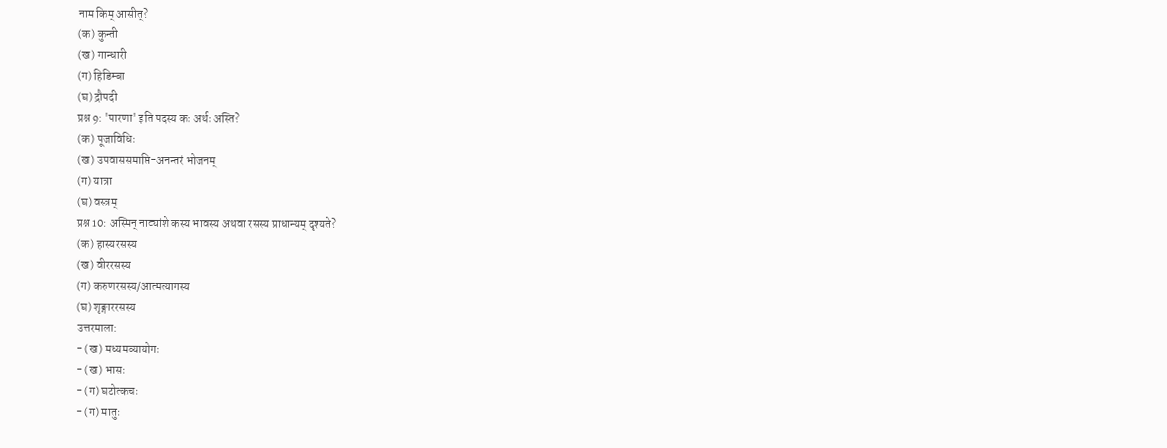नाम किम् आसीत्?
(क) कुन्ती
(ख) गान्धारी
(ग) हिडिम्बा
(घ) द्रौपदी
प्रश्न 9: 'पारणा' इति पदस्य कः अर्थः अस्ति?
(क) पूजाविधिः
(ख) उपवाससमाप्ति-अनन्तरं भोजनम्
(ग) यात्रा
(घ) वस्त्रम्
प्रश्न 10: अस्मिन् नाट्यांशे कस्य भावस्य अथवा रसस्य प्राधान्यम् दृश्यते?
(क) हास्यरसस्य
(ख) वीररसस्य
(ग) करुणरसस्य/आत्मत्यागस्य
(घ) शृङ्गाररसस्य
उत्तरमाला:
- (ख) मध्यमव्यायोगः
- (ख) भासः
- (ग) घटोत्कचः
- (ग) मातुः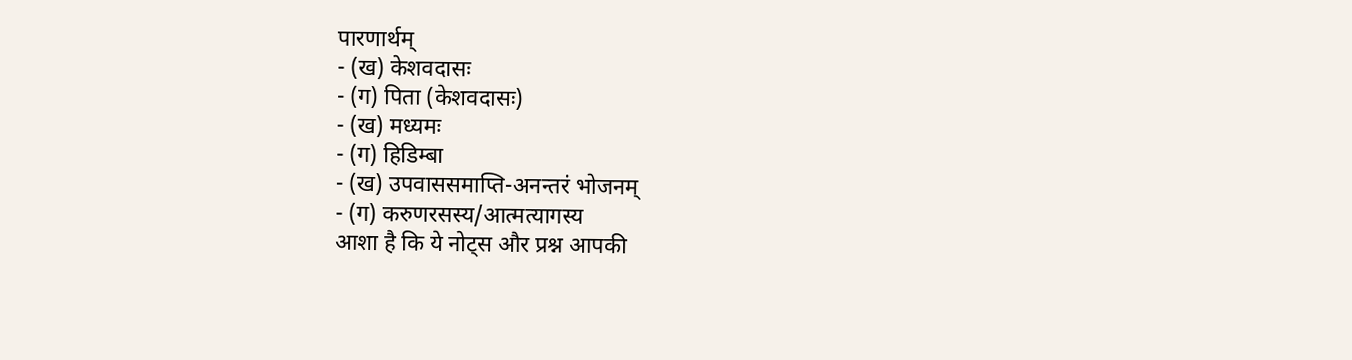पारणार्थम्
- (ख) केशवदासः
- (ग) पिता (केशवदासः)
- (ख) मध्यमः
- (ग) हिडिम्बा
- (ख) उपवाससमाप्ति-अनन्तरं भोजनम्
- (ग) करुणरसस्य/आत्मत्यागस्य
आशा है कि ये नोट्स और प्रश्न आपकी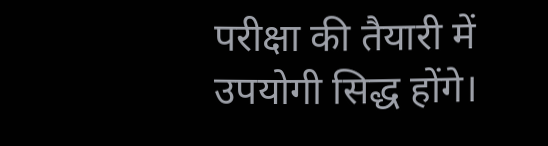परीक्षा की तैयारी में उपयोगी सिद्ध होंगे।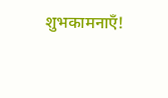शुभकामनाएँ!